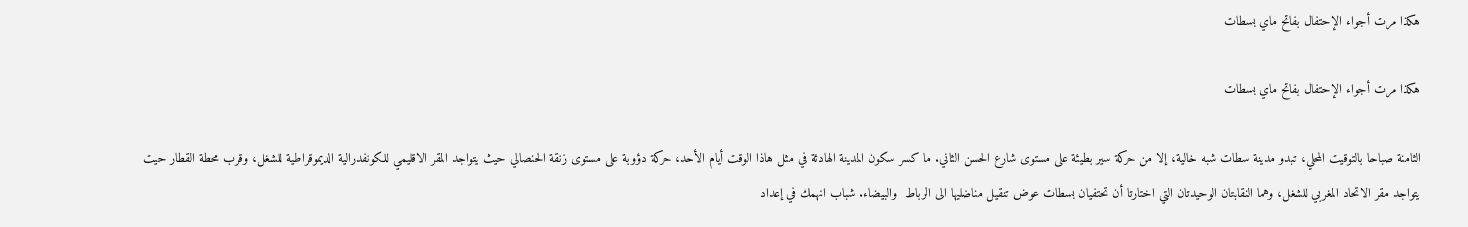هكذا مرت أجواء الإحتفال بفاتح ماي بسطات

هكذا مرت أجواء الإحتفال بفاتح ماي بسطات

الثامنة صباحا بالتوقيت المحلي، تبدو مدينة سطات شبه خالية، إلا من حركة سير بطيئة على مستوى شارع الحسن الثاني. ما كسر سكون المدينة الهادئة في مثل هاذا الوقت أيام الأحد، حركة دؤوبة على مستوى زنقة الحنصالي حيث يتواجد المقر الاقليمي للكونفدرالية الديموقراطية للشغل، وقرب محطة القطار حيت يتواجد مقر الاتحاد المغربي للشغل، وهما النقابتان الوحيدتان التي اختارتا أن تحتفيان بسطات عوض تنقيل مناضليها الى الرباط  والبيضاء. شباب انهمك في إعداد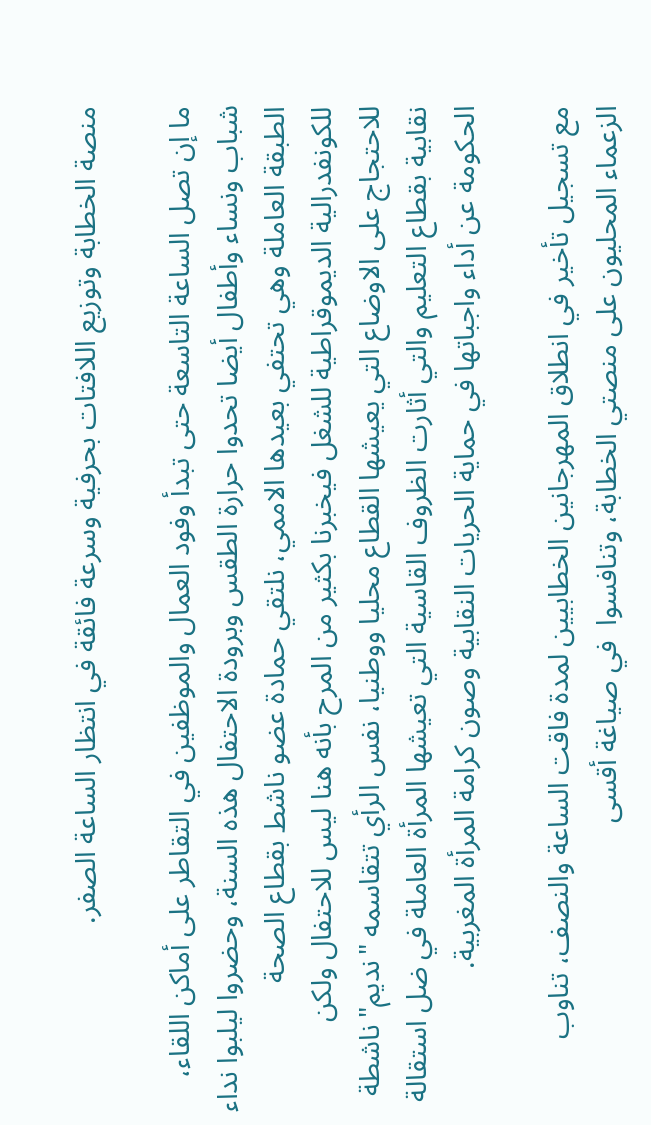منصة الخطابة وتوزيع اللافتات بحرفية وسرعة فائقة في انتظار الساعة الصفر.

ما إن تصل الساعة التاسعة حتى تبدأ وفود العمال والموظفين في التقاطر على أماكن اللقاء، شباب ونساء وأطفال أيضا تحدوا حرارة الطقس وبرودة الاحتفال هذه السنة، وحضروا ليلبوا نداء الطبقة العاملة وهي تحتفي بعيدها الاممي، نلتقي حمادة عضو ناشط بقطاع الصحة للكونفدرالية الديموقراطية للشغل فيخبرنا بكثير من المرح بأنه هنا ليس للاحتفال ولكن للاحتجاج على الاوضاع التي يعيشها القطاع محليا ووطنيا، نفس الرأي تتقاسمه "نديم" ناشطة نقابية بقطاع التعليم والتي أثارت الظروف القاسية التي تعيشها المرأة العاملة في ضل استقالة الحكومة عن أداء واجباتها في حماية الحريات النقابية وصون كرامة المرأة المغربية.

مع تسجيل تأخير في انطلاق المهرجانين الخطابيين لمدة فاقت الساعة والنصف، تناوب الزعماء المحليون على منصتي الخطابة، وتنافسوا  في صياغة أقسى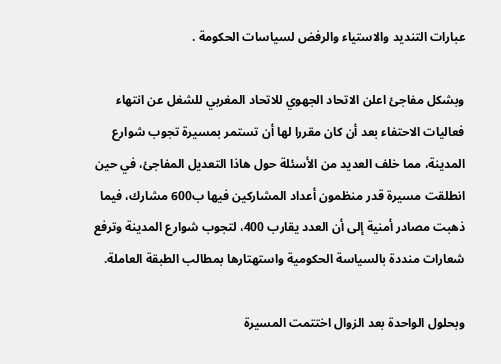عبارات التنديد والاستياء والرفض لسياسات الحكومة .

وبشكل مفاجئ اعلن الاتحاد الجهوي للاتحاد المغربي للشغل عن انتهاء فعاليات الاحتفاء بعد أن كان مقررا لها أن تستمر بمسيرة تجوب شوارع المدينة، مما خلف العديد من الأسئلة حول هاذا التعديل المفاجئ، في حين انطلقت مسيرة قدر منظمون أعداد المشاركين فيها ب600 مشارك، فيما ذهبت مصادر أمنية إلى أن العدد يقارب 400، لتجوب شوارع المدينة وترفع شعارات منددة بالسياسة الحكومية واستهتارها بمطالب الطبقة العاملة.

وبحلول الواحدة بعد الزوال اختتمت المسيرة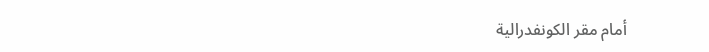أمام مقر الكونفدرالية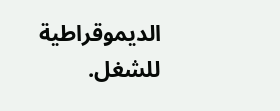الديموقراطية للشغل.